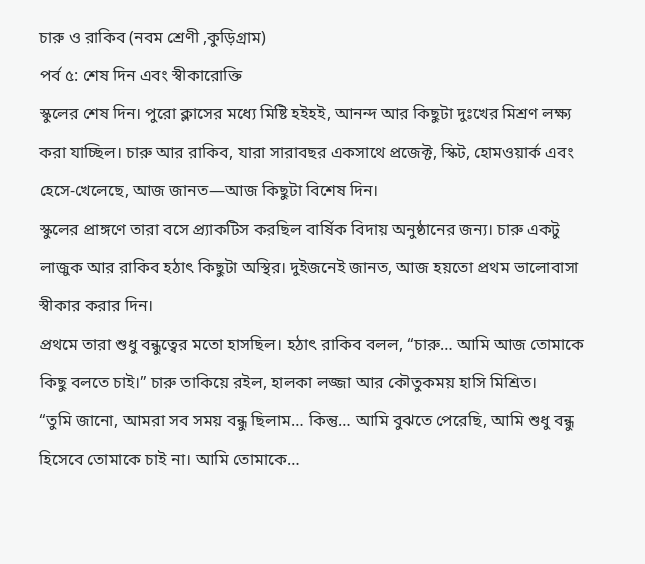চারু ও রাকিব (নবম শ্রেণী ,কুড়িগ্রাম)
পর্ব ৫: শেষ দিন এবং স্বীকারোক্তি
স্কুলের শেষ দিন। পুরো ক্লাসের মধ্যে মিষ্টি হইহই, আনন্দ আর কিছুটা দুঃখের মিশ্রণ লক্ষ্য করা যাচ্ছিল। চারু আর রাকিব, যারা সারাবছর একসাথে প্রজেক্ট, স্কিট, হোমওয়ার্ক এবং হেসে-খেলেছে, আজ জানত—আজ কিছুটা বিশেষ দিন।
স্কুলের প্রাঙ্গণে তারা বসে প্র্যাকটিস করছিল বার্ষিক বিদায় অনুষ্ঠানের জন্য। চারু একটু লাজুক আর রাকিব হঠাৎ কিছুটা অস্থির। দুইজনেই জানত, আজ হয়তো প্রথম ভালোবাসা স্বীকার করার দিন।
প্রথমে তারা শুধু বন্ধুত্বের মতো হাসছিল। হঠাৎ রাকিব বলল, “চারু… আমি আজ তোমাকে কিছু বলতে চাই।” চারু তাকিয়ে রইল, হালকা লজ্জা আর কৌতুকময় হাসি মিশ্রিত।
“তুমি জানো, আমরা সব সময় বন্ধু ছিলাম… কিন্তু… আমি বুঝতে পেরেছি, আমি শুধু বন্ধু হিসেবে তোমাকে চাই না। আমি তোমাকে…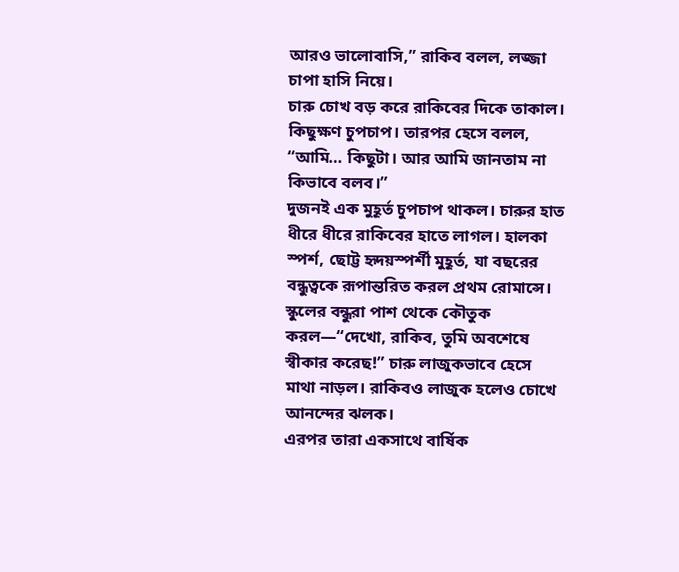আরও ভালোবাসি,” রাকিব বলল, লজ্জা চাপা হাসি নিয়ে।
চারু চোখ বড় করে রাকিবের দিকে তাকাল। কিছুক্ষণ চুপচাপ। তারপর হেসে বলল, “আমি… কিছুটা। আর আমি জানতাম না কিভাবে বলব।”
দুজনই এক মুহূর্ত চুপচাপ থাকল। চারুর হাত ধীরে ধীরে রাকিবের হাতে লাগল। হালকা স্পর্শ, ছোট্ট হৃদয়স্পর্শী মুহূর্ত, যা বছরের বন্ধুত্বকে রূপান্তরিত করল প্রথম রোমান্সে।
স্কুলের বন্ধুরা পাশ থেকে কৌতুক করল—“দেখো, রাকিব, তুমি অবশেষে স্বীকার করেছ!” চারু লাজুকভাবে হেসে মাথা নাড়ল। রাকিবও লাজুক হলেও চোখে আনন্দের ঝলক।
এরপর তারা একসাথে বার্ষিক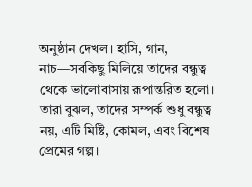অনুষ্ঠান দেখল। হাসি, গান, নাচ—সবকিছু মিলিয়ে তাদের বন্ধুত্ব থেকে ভালোবাসায় রূপান্তরিত হলো। তারা বুঝল, তাদের সম্পর্ক শুধু বন্ধুত্ব নয়, এটি মিষ্টি, কোমল, এবং বিশেষ প্রেমের গল্প।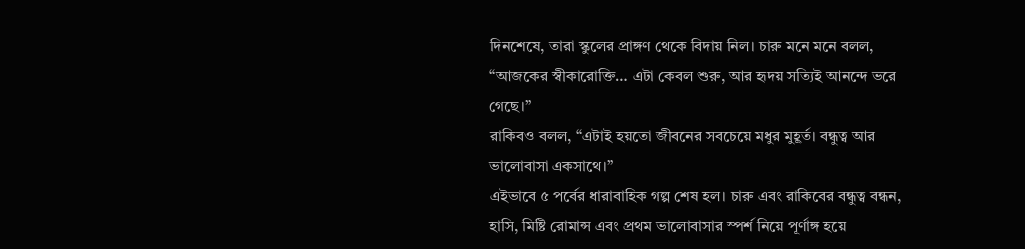দিনশেষে, তারা স্কুলের প্রাঙ্গণ থেকে বিদায় নিল। চারু মনে মনে বলল, “আজকের স্বীকারোক্তি… এটা কেবল শুরু, আর হৃদয় সত্যিই আনন্দে ভরে গেছে।”
রাকিবও বলল, “এটাই হয়তো জীবনের সবচেয়ে মধুর মুহূর্ত। বন্ধুত্ব আর ভালোবাসা একসাথে।”
এইভাবে ৫ পর্বের ধারাবাহিক গল্প শেষ হল। চারু এবং রাকিবের বন্ধুত্ব বন্ধন, হাসি, মিষ্টি রোমান্স এবং প্রথম ভালোবাসার স্পর্শ নিয়ে পূর্ণাঙ্গ হয়ে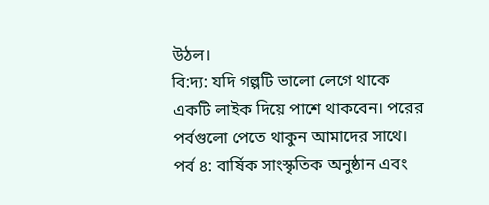উঠল।
বি:দ্য: যদি গল্পটি ভালো লেগে থাকে একটি লাইক দিয়ে পাশে থাকবেন। পরের পর্বগুলো পেতে থাকুন আমাদের সাথে।
পর্ব ৪: বার্ষিক সাংস্কৃতিক অনুষ্ঠান এবং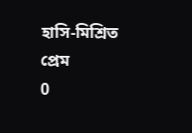হাসি-মিশ্রিত প্রেম
0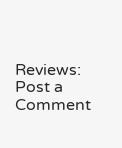Reviews:
Post a Comment